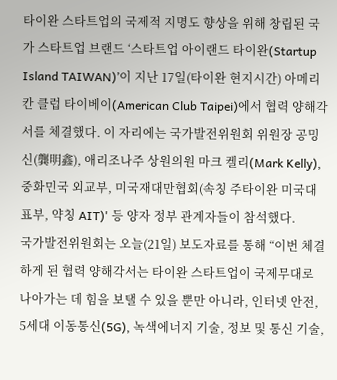타이완 스타트업의 국제적 지명도 향상을 위해 창립된 국가 스타트업 브랜드 ‘스타트업 아이랜드 타이완(Startup Island TAIWAN)’이 지난 17일(타이완 현지시간) 아메리칸 클럽 타이베이(American Club Taipei)에서 협력 양해각서를 체결했다. 이 자리에는 국가발전위원회 위원장 공밍신(龔明鑫), 애리조나주 상원의원 마크 켈리(Mark Kelly), 중화민국 외교부, 미국재대만협회(속칭 주타이완 미국대표부, 약칭 AIT)' 등 양자 정부 관계자들이 참석했다.
국가발전위원회는 오늘(21일) 보도자료를 통해 “이번 체결하게 된 협력 양해각서는 타이완 스타트업이 국제무대로 나아가는 데 힘을 보탤 수 있을 뿐만 아니라, 인터넷 안전, 5세대 이동통신(5G), 녹색에너지 기술, 정보 및 통신 기술,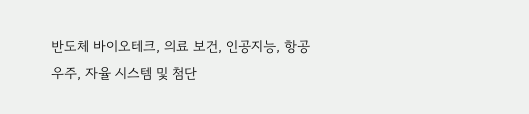반도체 바이오테크, 의료 보건, 인공지능, 항공 우주, 자율 시스템 및 첨단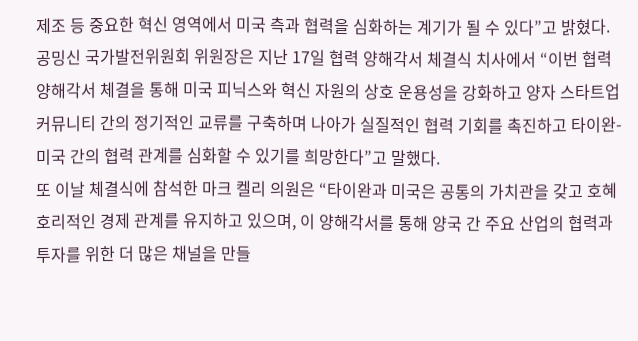제조 등 중요한 혁신 영역에서 미국 측과 협력을 심화하는 계기가 될 수 있다”고 밝혔다.
공밍신 국가발전위원회 위원장은 지난 17일 협력 양해각서 체결식 치사에서 “이번 협력 양해각서 체결을 통해 미국 피닉스와 혁신 자원의 상호 운용성을 강화하고 양자 스타트업 커뮤니티 간의 정기적인 교류를 구축하며 나아가 실질적인 협력 기회를 촉진하고 타이완-미국 간의 협력 관계를 심화할 수 있기를 희망한다”고 말했다.
또 이날 체결식에 참석한 마크 켈리 의원은 “타이완과 미국은 공통의 가치관을 갖고 호혜호리적인 경제 관계를 유지하고 있으며, 이 양해각서를 통해 양국 간 주요 산업의 협력과 투자를 위한 더 많은 채널을 만들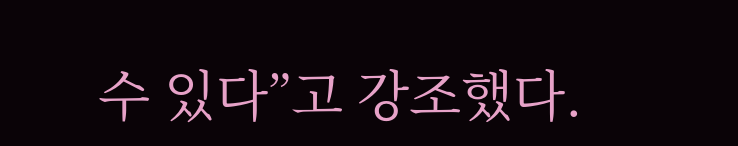수 있다”고 강조했다.